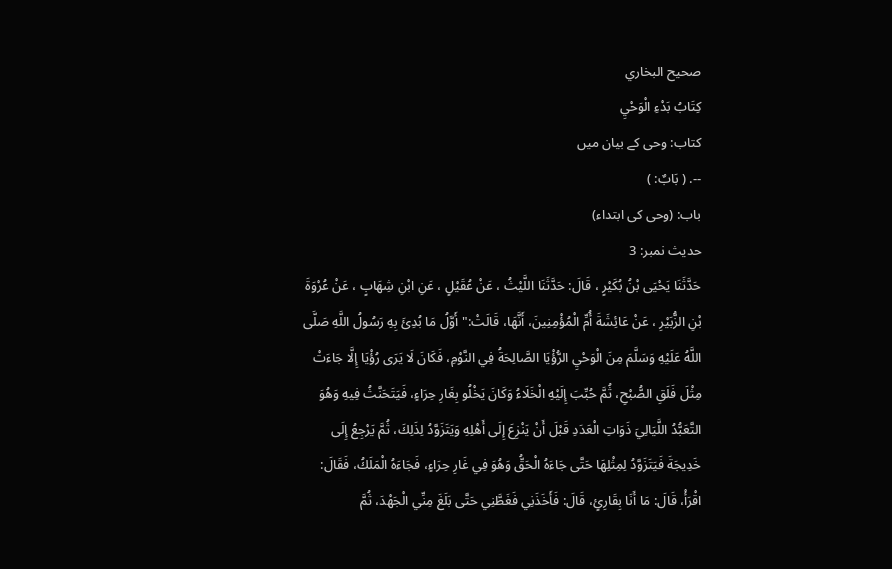صحيح البخاري
كِتَابُ بَدْءِ الْوَحْيِ
کتاب: وحی کے بیان میں
--. ( بَابٌ: )
باب: (وحی کی ابتداء)
حدیث نمبر: 3
حَدَّثَنَا يَحْيَى بْنُ بُكَيْرٍ ، قَالَ: حَدَّثَنَا اللَّيْثُ ، عَنْ عُقَيْلٍ ، عَنِ ابْنِ شِهَابٍ ، عَنْ عُرْوَةَ بْنِ الزُّبَيْرِ ، عَنْ عَائِشَةَ أُمِّ الْمُؤْمِنِينَ، أَنَّهَا، قَالَتْ:"أَوَّلُ مَا بُدِئَ بِهِ رَسُولُ اللَّهِ صَلَّى اللَّهُ عَلَيْهِ وَسَلَّمَ مِنَ الْوَحْيِ الرُّؤْيَا الصَّالِحَةُ فِي النَّوْمِ، فَكَانَ لَا يَرَى رُؤْيَا إِلَّا جَاءَتْ مِثْلَ فَلَقِ الصُّبْحِ، ثُمَّ حُبِّبَ إِلَيْهِ الْخَلَاءُ وَكَانَ يَخْلُو بِغَارِ حِرَاءٍ، فَيَتَحَنَّثُ فِيهِ وَهُوَ التَّعَبُّدُ اللَّيَالِيَ ذَوَاتِ الْعَدَدِ قَبْلَ أَنْ يَنْزِعَ إِلَى أَهْلِهِ وَيَتَزَوَّدُ لِذَلِكَ، ثُمَّ يَرْجِعُ إِلَى خَدِيجَةَ فَيَتَزَوَّدُ لِمِثْلِهَا حَتَّى جَاءَهُ الْحَقُّ وَهُوَ فِي غَارِ حِرَاءٍ، فَجَاءَهُ الْمَلَكُ، فَقَالَ: اقْرَأْ، قَالَ: مَا أَنَا بِقَارِئٍ، قَالَ: فَأَخَذَنِي فَغَطَّنِي حَتَّى بَلَغَ مِنِّي الْجَهْدَ، ثُمَّ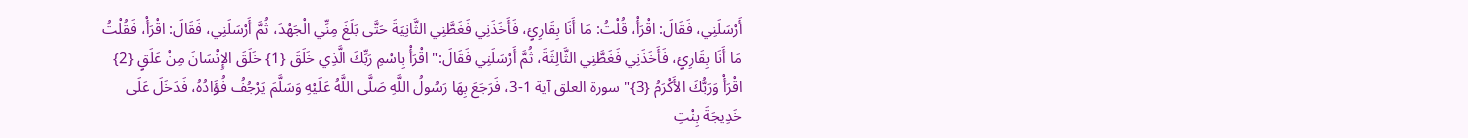أَرْسَلَنِي، فَقَالَ: اقْرَأْ، قُلْتُ: مَا أَنَا بِقَارِئٍ، فَأَخَذَنِي فَغَطَّنِي الثَّانِيَةَ حَتَّى بَلَغَ مِنِّي الْجَهْدَ، ثُمَّ أَرْسَلَنِي، فَقَالَ: اقْرَأْ، فَقُلْتُ مَا أَنَا بِقَارِئٍ، فَأَخَذَنِي فَغَطَّنِي الثَّالِثَةَ، ثُمَّ أَرْسَلَنِي فَقَالَ:" اقْرَأْ بِاسْمِ رَبِّكَ الَّذِي خَلَقَ {1} خَلَقَ الإِنْسَانَ مِنْ عَلَقٍ {2} اقْرَأْ وَرَبُّكَ الأَكْرَمُ {3}" سورة العلق آية 1-3، فَرَجَعَ بِهَا رَسُولُ اللَّهِ صَلَّى اللَّهُ عَلَيْهِ وَسَلَّمَ يَرْجُفُ فُؤَادُهُ، فَدَخَلَ عَلَى خَدِيجَةَ بِنْتِ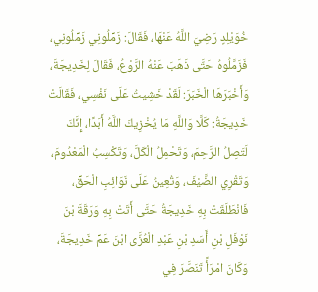خُوَيْلِدٍ رَضِيَ اللَّهُ عَنْهَا، فَقَالَ: زَمِّلُونِي زَمِّلُونِي، فَزَمَّلُوهُ حَتَّى ذَهَبَ عَنْهُ الرَّوْعُ، فَقَالَ لِخَدِيجَةَ، وَأَخْبَرَهَا الْخَبَرَ: لَقَدْ خَشِيتُ عَلَى نَفْسِي، فَقَالَتْ خَدِيجَةُ: كَلَّا وَاللَّهِ مَا يُخْزِيكَ اللَّهُ أَبَدًا، إِنَّكَ لَتَصِلُ الرَّحِمَ، وَتَحْمِلُ الْكَلَّ، وَتَكْسِبُ الْمَعْدُومَ، وَتَقْرِي الضَّيْفَ، وَتُعِينُ عَلَى نَوَائِبِ الْحَقِّ، فَانْطَلَقَتْ بِهِ خَدِيجَةُ حَتَّى أَتَتْ بِهِ وَرَقَةَ بْنَ نَوْفَلِ بْنِ أَسَدِ بْنِ عَبْدِ الْعُزَّى ابْنَ عَمِّ خَدِيجَةَ، وَكَانَ امْرَأً تَنَصَّرَ فِي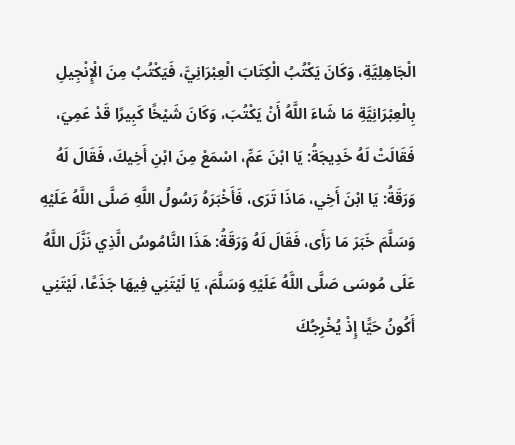الْجَاهِلِيَّةِ، وَكَانَ يَكْتُبُ الْكِتَابَ الْعِبْرَانِيَّ، فَيَكْتُبُ مِنَ الْإِنْجِيلِ بِالْعِبْرَانِيَّةِ مَا شَاءَ اللَّهُ أَنْ يَكْتُبَ، وَكَانَ شَيْخًا كَبِيرًا قَدْ عَمِيَ، فَقَالَتْ لَهُ خَدِيجَةُ: يَا ابْنَ عَمِّ، اسْمَعْ مِنَ ابْنِ أَخِيكَ، فَقَالَ لَهُ وَرَقَةُ: يَا ابْنَ أَخِي، مَاذَا تَرَى، فَأَخْبَرَهُ رَسُولُ اللَّهِ صَلَّى اللَّهُ عَلَيْهِ وَسَلَّمَ خَبَرَ مَا رَأَى، فَقَالَ لَهُ وَرَقَةُ: هَذَا النَّامُوسُ الَّذِي نَزَّلَ اللَّهُ عَلَى مُوسَى صَلَّى اللَّهُ عَلَيْهِ وَسَلَّمَ، يَا لَيْتَنِي فِيهَا جَذَعًا، لَيْتَنِي أَكُونُ حَيًّا إِذْ يُخْرِجُكَ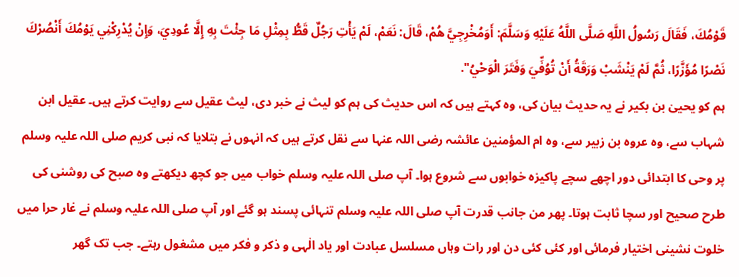قَوْمُكَ، فَقَالَ رَسُولُ اللَّهِ صَلَّى اللَّهُ عَلَيْهِ وَسَلَّمَ: أَوَمُخْرِجِيَّ هُمْ، قَالَ: نَعَمْ، لَمْ يَأْتِ رَجُلٌ قَطُّ بِمِثْلِ مَا جِئْتَ بِهِ إِلَّا عُودِيَ، وَإِنْ يُدْرِكْنِي يَوْمُكَ أَنْصُرْكَ نَصْرًا مُؤَزَّرًا، ثُمَّ لَمْ يَنْشَبْ وَرَقَةُ أَنْ تُوُفِّيَ وَفَتَرَ الْوَحْيُ".
ہم کو یحییٰ بن بکیر نے یہ حدیث بیان کی، وہ کہتے ہیں کہ اس حدیث کی ہم کو لیث نے خبر دی، لیث عقیل سے روایت کرتے ہیں۔ عقیل ابن شہاب سے، وہ عروہ بن زبیر سے، وہ ام المؤمنین عائشہ رضی اللہ عنہا سے نقل کرتے ہیں کہ انہوں نے بتلایا کہ نبی کریم صلی اللہ علیہ وسلم پر وحی کا ابتدائی دور اچھے سچے پاکیزہ خوابوں سے شروع ہوا۔ آپ صلی اللہ علیہ وسلم خواب میں جو کچھ دیکھتے وہ صبح کی روشنی کی طرح صحیح اور سچا ثابت ہوتا۔ پھر من جانب قدرت آپ صلی اللہ علیہ وسلم تنہائی پسند ہو گئے اور آپ صلی اللہ علیہ وسلم نے غار حرا میں خلوت نشینی اختیار فرمائی اور کئی کئی دن اور رات وہاں مسلسل عبادت اور یاد الٰہی و ذکر و فکر میں مشغول رہتے۔ جب تک گھر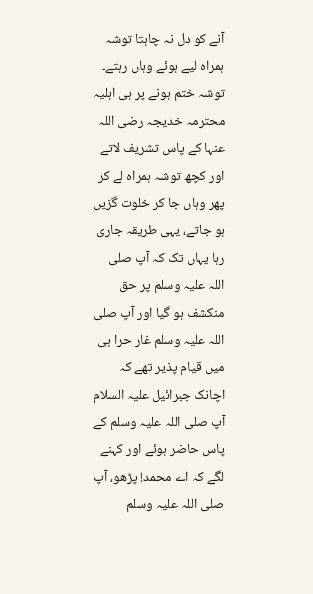آنے کو دل نہ چاہتا توشہ ہمراہ لیے ہوئے وہاں رہتے۔ توشہ ختم ہونے پر ہی اہلیہ محترمہ خدیجہ رضی اللہ عنہا کے پاس تشریف لاتے اور کچھ توشہ ہمراہ لے کر پھر وہاں جا کر خلوت گزیں ہو جاتے، یہی طریقہ جاری رہا یہاں تک کہ آپ صلی اللہ علیہ وسلم پر حق منکشف ہو گیا اور آپ صلی اللہ علیہ وسلم غار حرا ہی میں قیام پذیر تھے کہ اچانک جبرائیل علیہ السلام آپ صلی اللہ علیہ وسلم کے پاس حاضر ہوئے اور کہنے لگے کہ اے محمد! پڑھو، آپ صلی اللہ علیہ وسلم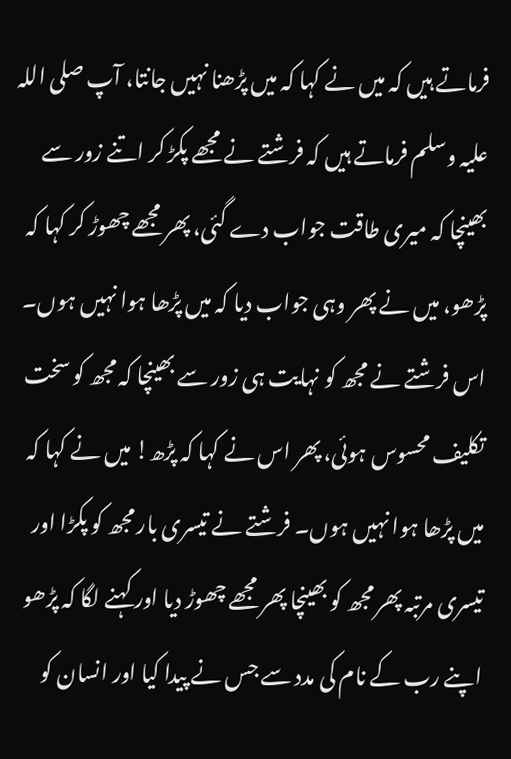فرماتے ہیں کہ میں نے کہا کہ میں پڑھنا نہیں جانتا، آپ صلی اللہ علیہ وسلم فرماتے ہیں کہ فرشتے نے مجھے پکڑ کر اتنے زور سے بھینچا کہ میری طاقت جواب دے گئی، پھر مجھے چھوڑ کر کہا کہ پڑھو، میں نے پھر وہی جواب دیا کہ میں پڑھا ہوا نہیں ہوں۔ اس فرشتے نے مجھ کو نہایت ہی زور سے بھینچا کہ مجھ کو سخت تکلیف محسوس ہوئی، پھر اس نے کہا کہ پڑھ! میں نے کہا کہ میں پڑھا ہوا نہیں ہوں۔ فرشتے نے تیسری بار مجھ کو پکڑا اور تیسری مرتبہ پھر مجھ کو بھینچا پھر مجھے چھوڑ دیا اور کہنے لگا کہ پڑھو اپنے رب کے نام کی مدد سے جس نے پیدا کیا اور انسان کو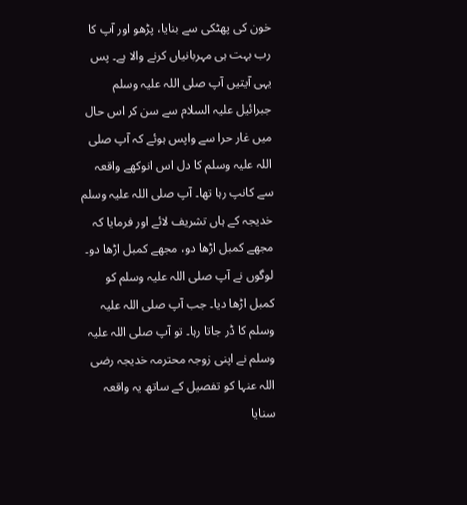خون کی پھٹکی سے بنایا، پڑھو اور آپ کا رب بہت ہی مہربانیاں کرنے والا ہے۔ پس یہی آیتیں آپ صلی اللہ علیہ وسلم جبرائیل علیہ السلام سے سن کر اس حال میں غار حرا سے واپس ہوئے کہ آپ صلی اللہ علیہ وسلم کا دل اس انوکھے واقعہ سے کانپ رہا تھا۔ آپ صلی اللہ علیہ وسلم خدیجہ کے ہاں تشریف لائے اور فرمایا کہ مجھے کمبل اڑھا دو، مجھے کمبل اڑھا دو۔ لوگوں نے آپ صلی اللہ علیہ وسلم کو کمبل اڑھا دیا۔ جب آپ صلی اللہ علیہ وسلم کا ڈر جاتا رہا۔ تو آپ صلی اللہ علیہ وسلم نے اپنی زوجہ محترمہ خدیجہ رضی اللہ عنہا کو تفصیل کے ساتھ یہ واقعہ سنایا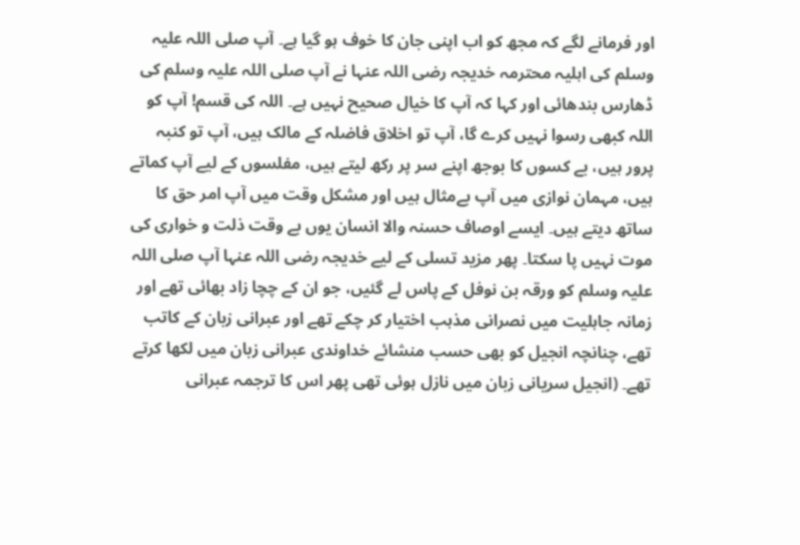اور فرمانے لگے کہ مجھ کو اب اپنی جان کا خوف ہو گیا ہے۔ آپ صلی اللہ علیہ وسلم کی اہلیہ محترمہ خدیجہ رضی اللہ عنہا نے آپ صلی اللہ علیہ وسلم کی ڈھارس بندھائی اور کہا کہ آپ کا خیال صحیح نہیں ہے۔ اللہ کی قسم! آپ کو اللہ کبھی رسوا نہیں کرے گا، آپ تو اخلاق فاضلہ کے مالک ہیں، آپ تو کنبہ پرور ہیں، بے کسوں کا بوجھ اپنے سر پر رکھ لیتے ہیں، مفلسوں کے لیے آپ کماتے ہیں، مہمان نوازی میں آپ بےمثال ہیں اور مشکل وقت میں آپ امر حق کا ساتھ دیتے ہیں۔ ایسے اوصاف حسنہ والا انسان یوں بے وقت ذلت و خواری کی موت نہیں پا سکتا۔ پھر مزید تسلی کے لیے خدیجہ رضی اللہ عنہا آپ صلی اللہ علیہ وسلم کو ورقہ بن نوفل کے پاس لے گئیں، جو ان کے چچا زاد بھائی تھے اور زمانہ جاہلیت میں نصرانی مذہب اختیار کر چکے تھے اور عبرانی زبان کے کاتب تھے، چنانچہ انجیل کو بھی حسب منشائے خداوندی عبرانی زبان میں لکھا کرتے تھے۔ (انجیل سریانی زبان میں نازل ہوئی تھی پھر اس کا ترجمہ عبرانی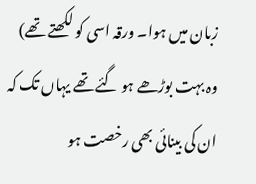زبان میں ہوا۔ ورقہ اسی کو لکھتے تھے) وہ بہت بوڑھے ہو گئے تھے یہاں تک کہ ان کی بینائی بھی رخصت ہو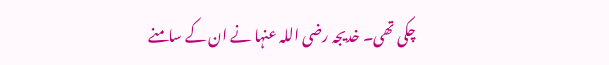چکی تھی۔ خدیجہ رضی اللہ عنہا نے ان کے سامنے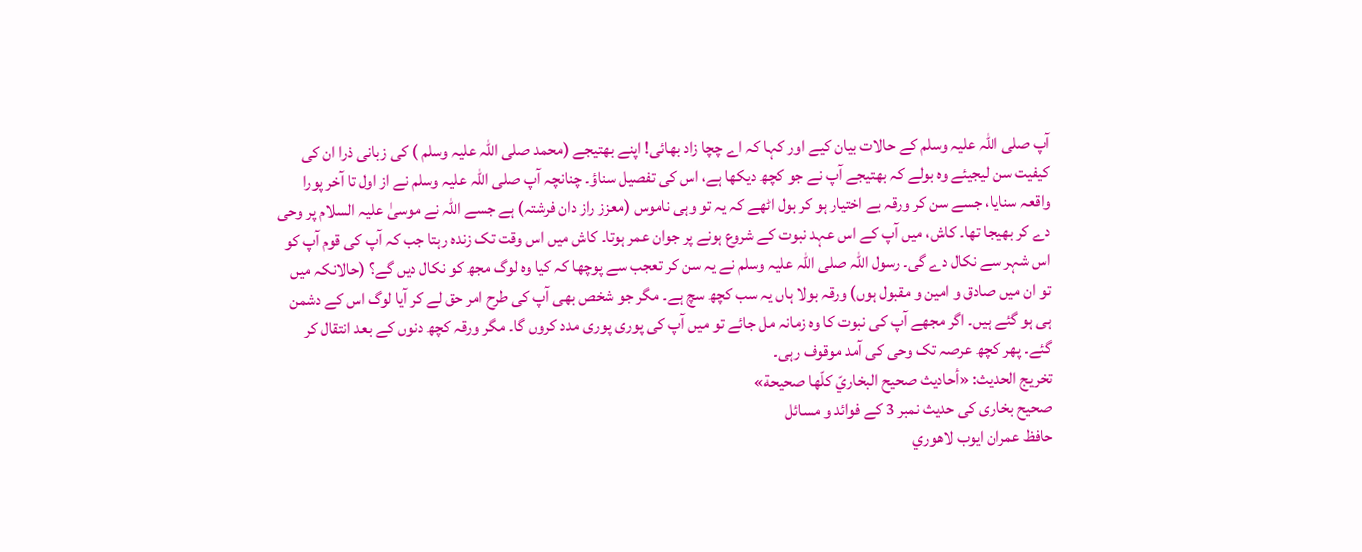آپ صلی اللہ علیہ وسلم کے حالات بیان کیے اور کہا کہ اے چچا زاد بھائی! اپنے بھتیجے (محمد صلی اللہ علیہ وسلم ) کی زبانی ذرا ان کی کیفیت سن لیجیئے وہ بولے کہ بھتیجے آپ نے جو کچھ دیکھا ہے، اس کی تفصیل سناؤ۔ چنانچہ آپ صلی اللہ علیہ وسلم نے از اول تا آخر پورا واقعہ سنایا، جسے سن کر ورقہ بے اختیار ہو کر بول اٹھے کہ یہ تو وہی ناموس (معزز راز دان فرشتہ) ہے جسے اللہ نے موسیٰ علیہ السلام پر وحی دے کر بھیجا تھا۔ کاش، میں آپ کے اس عہد نبوت کے شروع ہونے پر جوان عمر ہوتا۔ کاش میں اس وقت تک زندہ رہتا جب کہ آپ کی قوم آپ کو اس شہر سے نکال دے گی۔ رسول اللہ صلی اللہ علیہ وسلم نے یہ سن کر تعجب سے پوچھا کہ کیا وہ لوگ مجھ کو نکال دیں گے؟ (حالانکہ میں تو ان میں صادق و امین و مقبول ہوں) ورقہ بولا ہاں یہ سب کچھ سچ ہے۔ مگر جو شخص بھی آپ کی طرح امر حق لے کر آیا لوگ اس کے دشمن ہی ہو گئے ہیں۔ اگر مجھے آپ کی نبوت کا وہ زمانہ مل جائے تو میں آپ کی پوری پوری مدد کروں گا۔ مگر ورقہ کچھ دنوں کے بعد انتقال کر گئے۔ پھر کچھ عرصہ تک وحی کی آمد موقوف رہی۔
تخریج الحدیث: «أحاديث صحيح البخاريّ كلّها صحيحة»
صحیح بخاری کی حدیث نمبر 3 کے فوائد و مسائل
حافظ عمران ايوب لاهوري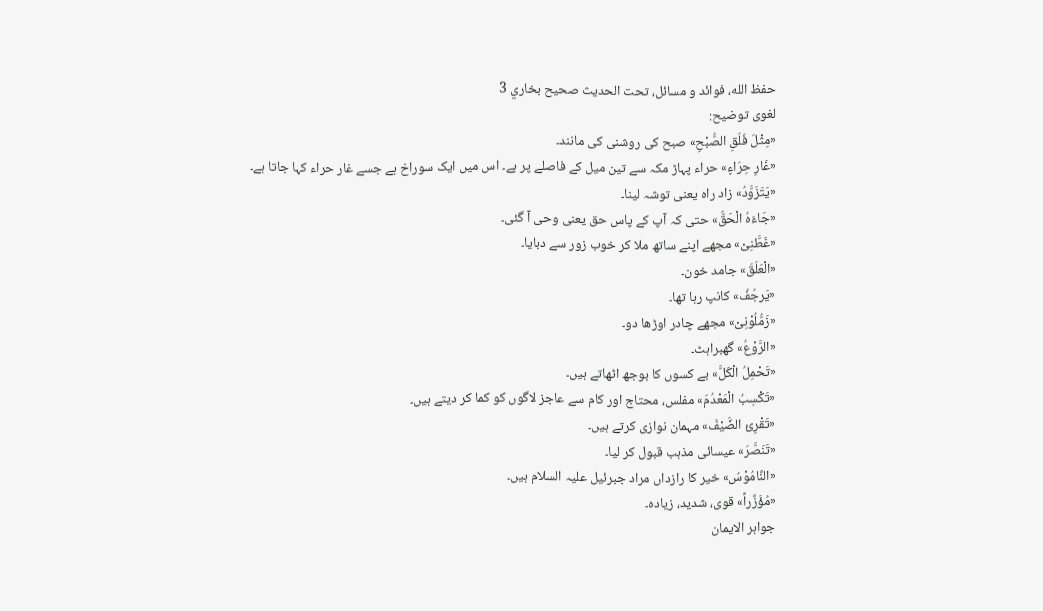حفظ الله، فوائد و مسائل، تحت الحديث صحيح بخاري 3
لغوی توضیح:
«مِثْلَ فَلَقِ الصُّبْحِ» صبح کی روشنی کی مانند۔
«غَارِ حِرَاءٍ» حراء پہاڑ مکہ سے تین میل کے فاصلے پر ہے۔ اس میں ایک سوراخ ہے جسے غار حراء کہا جاتا ہے۔
«يَتَزَوَّدُ» زاد راہ یعنی توشہ لینا۔
«جَاءَهُ الْحَقُّ» حتی کہ آپ کے پاس حق یعنی وحی آ گئی۔
«غَطَّنِیْ» مجھے اپنے ساتھ ملا کر خوب زور سے دبایا۔
«الْعَلَقَ» جامد خون۔
«یَرجُفُ» کانپ رہا تھا۔
«زَمُّلُوْنِیْ» مجھے چادر اوڑھا دو۔
«الرَّوْعُ» گھبراہٹ۔
«تَحْمِلُ الْکَلَّ» بے کسوں کا بوجھ اٹھاتے ہیں۔
«تَکْسِبُ الْمَعْدُمَ» مفلس، محتاج اور کام سے عاجز لاگوں کو کما کر دیتے ہیں۔
«تَقْرِئ الضَّیْفَ» مہمان نوازی کرتے ہیں۔
«تَنَصَّرَ» عیسائی مذہب قبول کر لیا۔
«النَّامُوْسُ» خیر کا رازداں مراد جبرئیل علیہ السلام ہیں۔
«مُؤَزَّراً» قوی، شدید، زیادہ۔
جواہر الایمان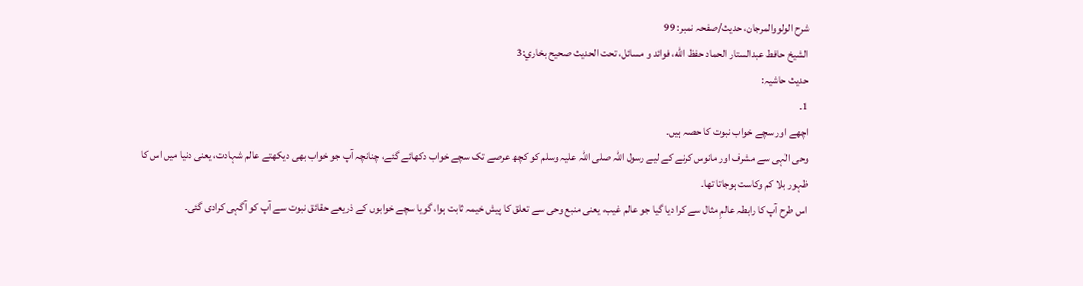شرح الولووالمرجان، حدیث/صفحہ نمبر: 99
الشيخ حافط عبدالستار الحماد حفظ الله، فوائد و مسائل، تحت الحديث صحيح بخاري:3
حدیث حاشیہ:
1۔
اچھے اور سچے خواب نبوت کا حصہ ہیں۔
وحی الٰہی سے مشرف اور مانوس کرنے کے لیے رسول اللہ صلی اللہ علیہ وسلم کو کچھ عرصے تک سچے خواب دکھائے گئے، چنانچہ آپ جو خواب بھی دیکھتے عالم شہادت، یعنی دنیا میں اس کا ظہور بلا کم وکاست ہوجاتا تھا۔
اس طرح آپ کا رابطہ عالمِ مثال سے کرا دیا گیا جو عالم غیب، یعنی منبع وحی سے تعلق کا پیش خیمہ ثابت ہوا، گویا سچے خوابوں کے ذریعے حقائق نبوت سے آپ کو آگہی کرادی گئی۔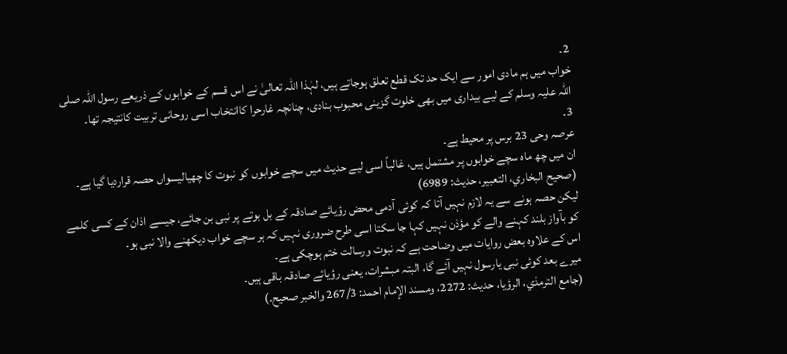2۔
خواب میں ہم مادی امور سے ایک حد تک قطع تعلق ہوجاتے ہیں، لہٰذا اللہ تعالیٰ نے اس قسم کے خوابوں کے ذریعے رسول اللہ صلی اللہ علیہ وسلم کے لیے بیداری میں بھی خلوت گزینی محبوب بنادی، چنانچہ غارحرا کاانتخاب اسی روحانی تربیت کانتیجہ تھا۔
3۔
عرصہ وحی 23 برس پر محیط ہے۔
ان میں چھ ماہ سچے خوابوں پر مشتمل ہیں، غالباً اسی لیے حدیث میں سچے خوابوں کو نبوت کا چھیالیسواں حصہ قراردیا گیا ہے۔
(صحیح البخاري، التعبیر، حدیث: 6989)
لیکن حصہ ہونے سے یہ لازم نہیں آتا کہ کوئی آدمی محض رؤیائے صادقہ کے بل بوتے پر نبی بن جائے، جیسے اذان کے کسی کلمے کو بآواز بلند کہنے والے کو مؤذن نہیں کہا جا سکتا اسی طرح ضروری نہیں کہ ہر سچے خواب دیکھنے والا نبی ہو۔
اس کے علاوہ بعض روایات میں وضاحت ہے کہ نبوت ورسالت ختم ہوچکی ہے۔
میرے بعد کوئی نبی یارسول نہیں آئے گا، البتہ مبشرات، یعنی رؤیائے صادقہ باقی ہیں۔
(جامع الترمذي، الرؤیا، حدیث: 2272، ومسند الإمام احمد: 267/3 والخبر صحیح.)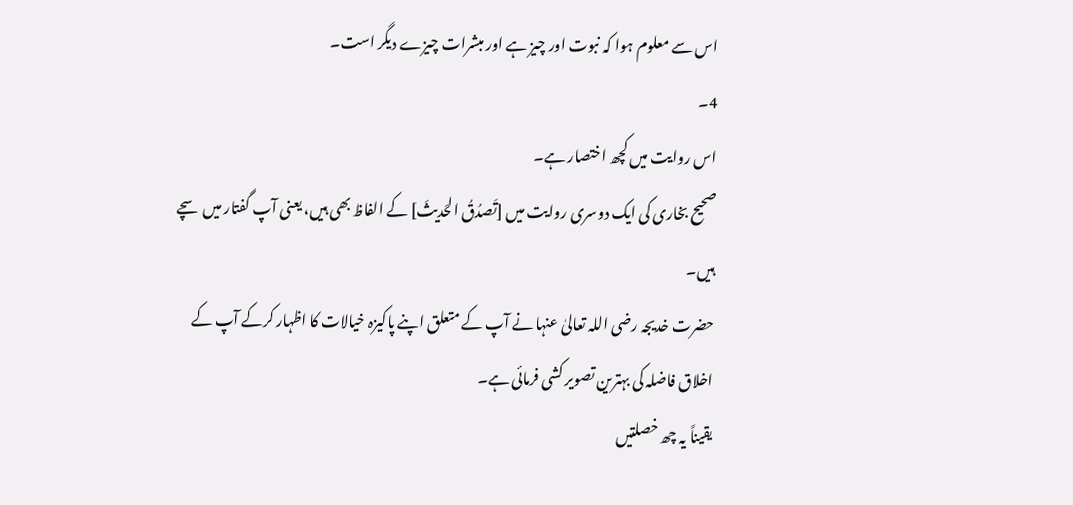اس سے معلوم ہوا کہ نبوت اور چیز ہے اور مبشرات چیزے دیگر است۔
4۔
اس روایت میں کچھ اختصار ہے۔
صحیح بخاری کی ایک دوسری روایت میں [تَصدُقُ الحَديثَ] کے الفاظ بھی ہیں، یعنی آپ گفتار میں سچے ہیں۔
حضرت خدیجہ رضی اللہ تعالیٰ عنہا نے آپ کے متعلق اپنے پاکیزہ خیالات کا اظہار کرکے آپ کے اخلاق فاضلہ کی بہترین تصویر کشی فرمائی ہے۔
یقیناً یہ چھ خصلتیں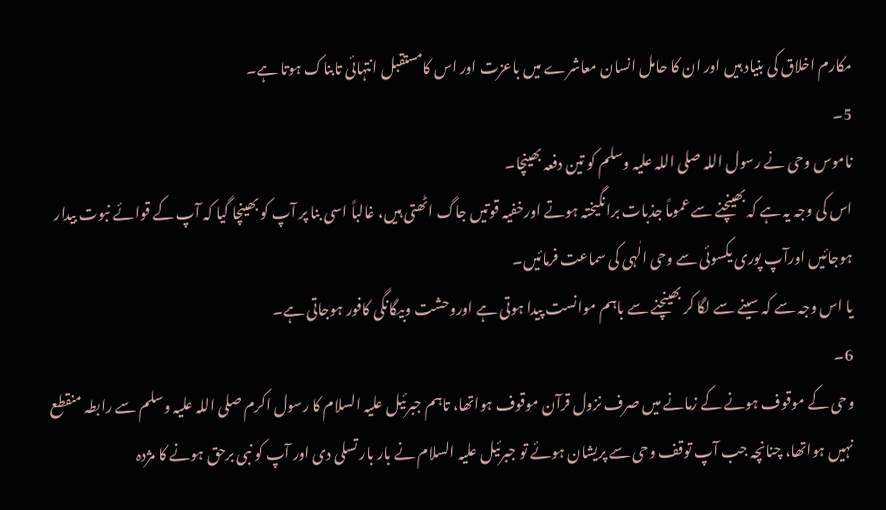مکارم اخلاق کی بنیاد ہیں اور ان کا حامل انسان معاشرے میں باعزت اور اس کامستقبل انتہائی تابناک ہوتا ہے۔
5۔
ناموس وحی نے رسول اللہ صلی اللہ علیہ وسلم کو تین دفعہ بھینچا۔
اس کی وجہ یہ ہے کہ بھینچنے سے عموماً جذبات برانگیختہ ہوتے اورخفیہ قوتیں جاگ اٹھتی ہیں، غالباً اسی بنا پر آپ کو بھینچا گیا کہ آپ کے قوائے نبوت بیدار ہوجائیں اورآپ پوری یکسوئی سے وحی الٰہی کی سماعت فرمائیں۔
یا اس وجہ سے کہ سینے سے لگا کر بھینچنے سے باہم موانست پیدا ہوتی ہے اوروحشت وبیگانگی کافور ہوجاتی ہے۔
6۔
وحی کے موقوف ہونے کے زمانے میں صرف نزول قرآن موقوف ہواتھا، تاہم جبرئیل علیہ السلام کا رسول اکرم صلی اللہ علیہ وسلم سے رابطہ منقطع نہیں ہواتھا، چنانچہ جب آپ توقف وحی سے پریشان ہوئے تو جبرئیل علیہ السلام نے بار بار تسلی دی اور آپ کو نبی برحق ہونے کا مژدہ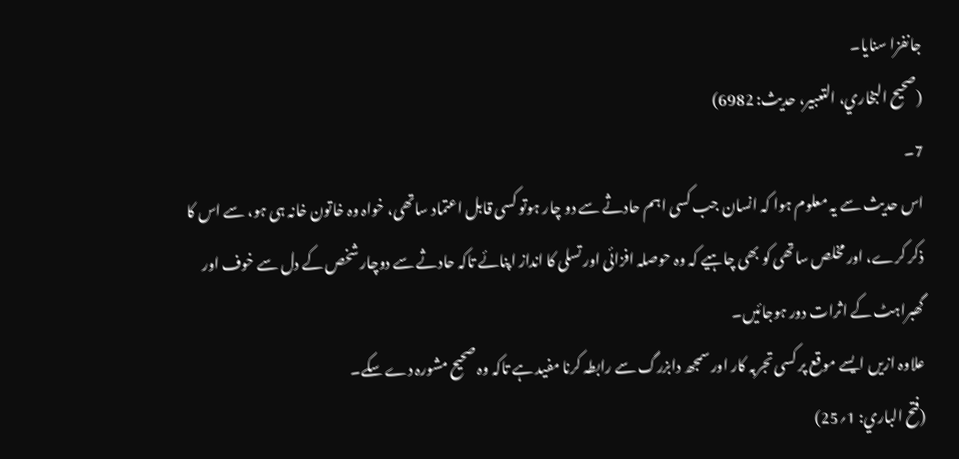جانفزا سنایا۔
(صحیح البخاري، التعبیر، حدیث: 6982)
7۔
اس حدیث سے یہ معلوم ہوا کہ انسان جب کسی اہم حادثے سے دو چار ہوتو کسی قابل اعتماد ساتھی، خواہ وہ خاتون خانہ ہی ہو، سے اس کا ذکر کرے، اور مخلص ساتھی کو بھی چاہیے کہ وہ حوصلہ افزائی اور تسلی کا انداز اپنائے تاکہ حادثے سے دوچار شخص کے دل سے خوف اور گھبراہٹ کے اثرات دور ہوجائیں۔
علاوہ ازیں ایسے موقع پر کسی تجربہ کار اور سمجھ دابزرگ سے رابطہ کرنا مفید ہے تاکہ وہ صحیح مشورہ دے سکے۔
(فتح الباري: 1؍25)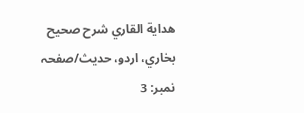هداية القاري شرح صحيح بخاري، اردو، حدیث/صفحہ نمبر: 3